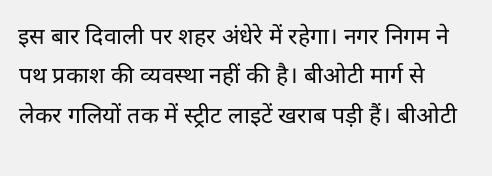इस बार दिवाली पर शहर अंधेरे में रहेगा। नगर निगम ने पथ प्रकाश की व्यवस्था नहीं की है। बीओटी मार्ग से लेकर गलियों तक में स्ट्रीट लाइटें खराब पड़ी हैं। बीओटी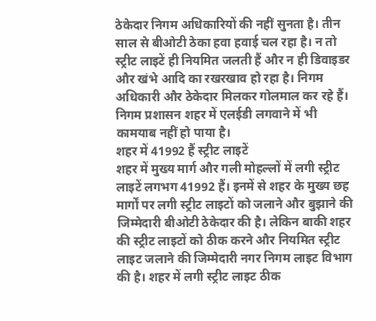ठेकेदार निगम अधिकारियों की नहीं सुनता है। तीन साल से बीओटी ठेका हवा हवाई चल रहा है। न तो स्ट्रीट लाइटें ही नियमित जलती हैं और न ही डिवाइडर और खंभे आदि का रखरखाव हो रहा है। निगम अधिकारी और ठेकेदार मिलकर गोलमाल कर रहे हैं। निगम प्रशासन शहर में एलईडी लगवाने में भी कामयाब नहीं हो पाया है।
शहर में 41992 हैं स्ट्रीट लाइटें
शहर में मुख्य मार्ग और गली मोहल्लों में लगी स्ट्रीट लाइटें लगभग 41992 हैं। इनमें से शहर के मुख्य छह मार्गों पर लगी स्ट्रीट लाइटों को जलाने और बुझाने की जिम्मेदारी बीओटी ठेकेदार की है। लेकिन बाकी शहर की स्ट्रीट लाइटों को ठीक करने और नियमित स्ट्रीट लाइट जलाने की जिम्मेदारी नगर निगम लाइट विभाग की है। शहर में लगी स्ट्रीट लाइट ठीक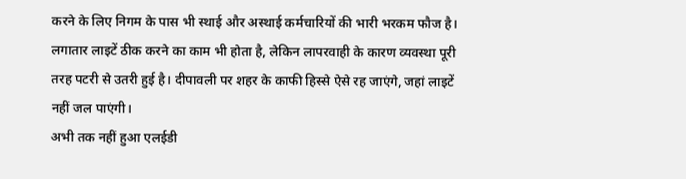करने के लिए निगम के पास भी स्थाई और अस्थाई कर्मचारियों की भारी भरकम फौज है। लगातार लाइटें ठीक करने का काम भी होता है, लेकिन लापरवाही के कारण व्यवस्था पूरी तरह पटरी से उतरी हुई है। दीपावली पर शहर के काफी हिस्से ऐसे रह जाएंगे, जहां लाइटें नहीं जल पाएंगी।
अभी तक नहीं हुआ एलईडी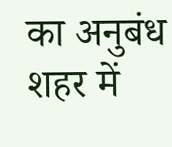का अनुबंध
शहर में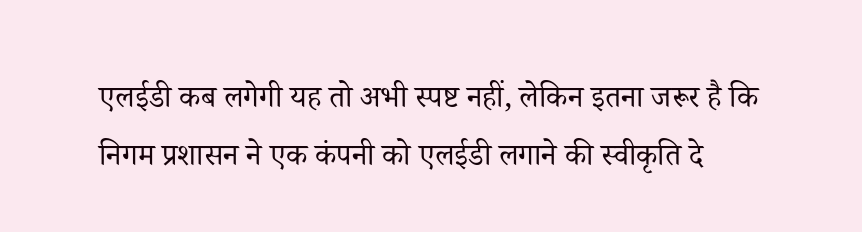एलईडी कब लगेगी यह तो अभी स्पष्ट नहीं, लेकिन इतना जरूर है कि निगम प्रशासन ने एक कंपनी को एलईडी लगाने की स्वीकृति दे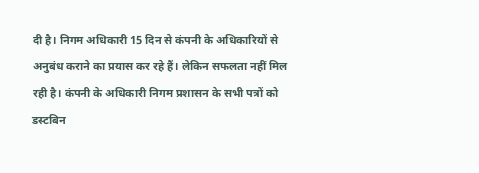दी है। निगम अधिकारी 15 दिन से कंपनी के अधिकारियों से अनुबंध कराने का प्रयास कर रहे हैं। लेकिन सफलता नहीं मिल रही है। कंपनी के अधिकारी निगम प्रशासन के सभी पत्रों को डस्टबिन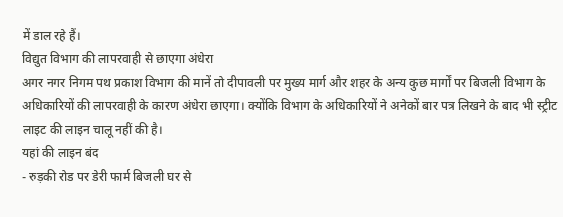में डाल रहे हैं।
विद्युत विभाग की लापरवाही से छाएगा अंधेरा
अगर नगर निगम पथ प्रकाश विभाग की मानें तो दीपावली पर मुख्य मार्ग और शहर के अन्य कुछ मार्गों पर बिजली विभाग के अधिकारियों की लापरवाही के कारण अंधेरा छाएगा। क्योंकि विभाग के अधिकारियों ने अनेकों बार पत्र लिखने के बाद भी स्ट्रीट लाइट की लाइन चालू नहीं की है।
यहां की लाइन बंद
- रुड़की रोड पर डेरी फार्म बिजली घर से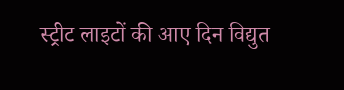स्ट्रीट लाइटों की आए दिन विद्युत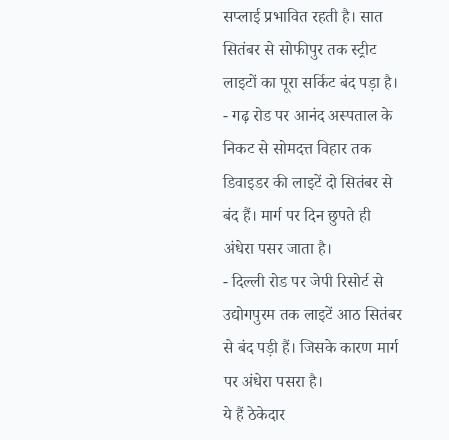सप्लाई प्रभावित रहती है। सात सितंबर से सोफीपुर तक स्ट्रीट लाइटों का पूरा सर्किट बंद पड़ा है।
- गढ़ रोड पर आनंद अस्पताल के निकट से सोमदत्त विहार तक डिवाइडर की लाइटें दो सितंबर से बंद हैं। मार्ग पर दिन छुपते ही अंधेरा पसर जाता है।
- दिल्ली रोड पर जेपी रिसोर्ट से उद्योगपुरम तक लाइटें आठ सितंबर से बंद पड़ी हैं। जिसके कारण मार्ग पर अंधेरा पसरा है।
ये हैं ठेकेदार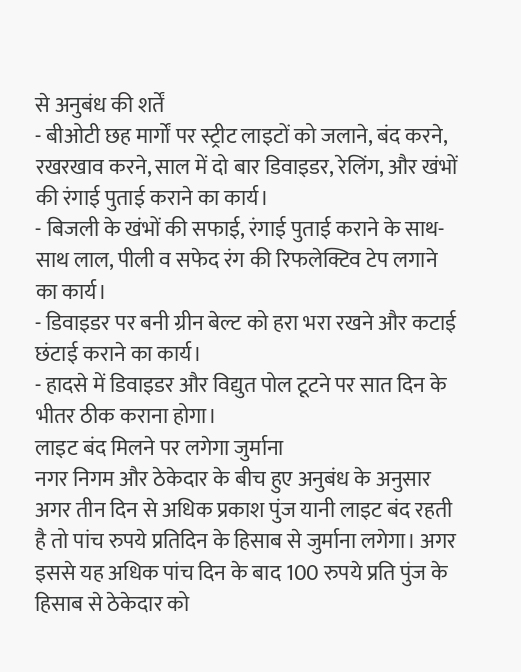से अनुबंध की शर्तें
- बीओटी छह मार्गों पर स्ट्रीट लाइटों को जलाने, बंद करने, रखरखाव करने, साल में दो बार डिवाइडर, रेलिंग, और खंभों की रंगाई पुताई कराने का कार्य।
- बिजली के खंभों की सफाई, रंगाई पुताई कराने के साथ-साथ लाल, पीली व सफेद रंग की रिफलेक्टिव टेप लगाने का कार्य।
- डिवाइडर पर बनी ग्रीन बेल्ट को हरा भरा रखने और कटाई छंटाई कराने का कार्य।
- हादसे में डिवाइडर और विद्युत पोल टूटने पर सात दिन के भीतर ठीक कराना होगा।
लाइट बंद मिलने पर लगेगा जुर्माना
नगर निगम और ठेकेदार के बीच हुए अनुबंध के अनुसार अगर तीन दिन से अधिक प्रकाश पुंज यानी लाइट बंद रहती है तो पांच रुपये प्रतिदिन के हिसाब से जुर्माना लगेगा। अगर इससे यह अधिक पांच दिन के बाद 100 रुपये प्रति पुंज के हिसाब से ठेकेदार को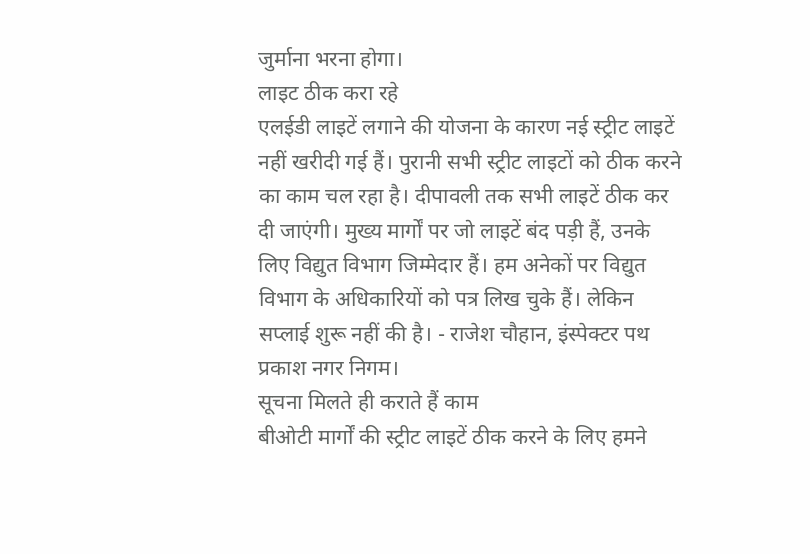जुर्माना भरना होगा।
लाइट ठीक करा रहे
एलईडी लाइटें लगाने की योजना के कारण नई स्ट्रीट लाइटें नहीं खरीदी गई हैं। पुरानी सभी स्ट्रीट लाइटों को ठीक करने का काम चल रहा है। दीपावली तक सभी लाइटें ठीक कर दी जाएंगी। मुख्य मार्गों पर जो लाइटें बंद पड़ी हैं, उनके लिए विद्युत विभाग जिम्मेदार हैं। हम अनेकों पर विद्युत विभाग के अधिकारियों को पत्र लिख चुके हैं। लेकिन सप्लाई शुरू नहीं की है। - राजेश चौहान, इंस्पेक्टर पथ प्रकाश नगर निगम।
सूचना मिलते ही कराते हैं काम
बीओटी मार्गों की स्ट्रीट लाइटें ठीक करने के लिए हमने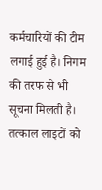कर्मचारियों की टीम लगाई हुई है। निगम की तरफ से भी सूचना मिलती है। तत्काल लाइटों को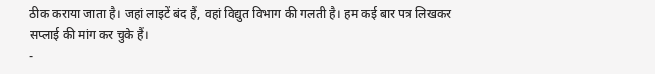ठीक कराया जाता है। जहां लाइटें बंद हैं, वहां विद्युत विभाग की गलती है। हम कई बार पत्र लिखकर सप्लाई की मांग कर चुके हैं।
-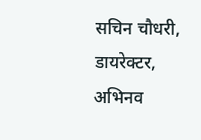सचिन चौधरी, डायरेक्टर, अभिनव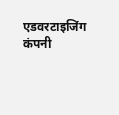एडवरटाइजिंग कंपनी